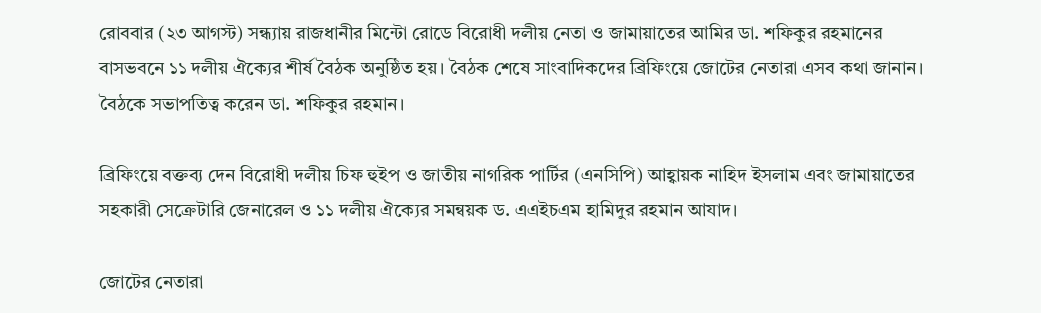রোববার (২৩ আগস্ট) সন্ধ্যায় রাজধানীর মিন্টো রোডে বিরোধী দলীয় নেতা ও জামায়াতের আমির ডা. শফিকুর রহমানের বাসভবনে ১১ দলীয় ঐক্যের শীর্ষ বৈঠক অনুষ্ঠিত হয়। বৈঠক শেষে সাংবাদিকদের ব্রিফিংয়ে জোটের নেতারা এসব কথা জানান। বৈঠকে সভাপতিত্ব করেন ডা. শফিকুর রহমান।

ব্রিফিংয়ে বক্তব্য দেন বিরোধী দলীয় চিফ হুইপ ও জাতীয় নাগরিক পার্টির (এনসিপি) আহ্বায়ক নাহিদ ইসলাম এবং জামায়াতের সহকারী সেক্রেটারি জেনারেল ও ১১ দলীয় ঐক্যের সমন্বয়ক ড. এএইচএম হামিদুর রহমান আযাদ।

জোটের নেতারা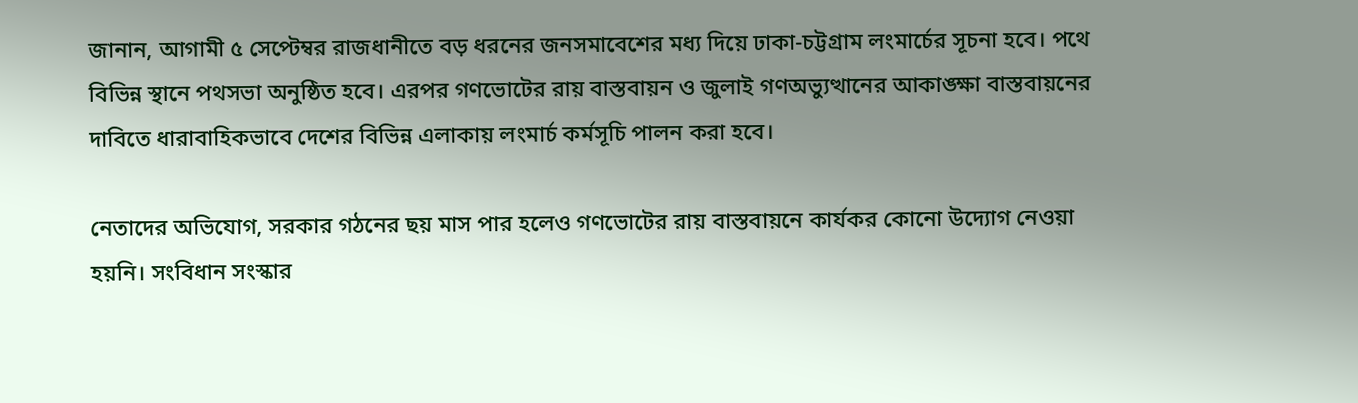জানান, আগামী ৫ সেপ্টেম্বর রাজধানীতে বড় ধরনের জনসমাবেশের মধ্য দিয়ে ঢাকা-চট্টগ্রাম লংমার্চের সূচনা হবে। পথে বিভিন্ন স্থানে পথসভা অনুষ্ঠিত হবে। এরপর গণভোটের রায় বাস্তবায়ন ও জুলাই গণঅভ্যুত্থানের আকাঙ্ক্ষা বাস্তবায়নের দাবিতে ধারাবাহিকভাবে দেশের বিভিন্ন এলাকায় লংমার্চ কর্মসূচি পালন করা হবে।

নেতাদের অভিযোগ, সরকার গঠনের ছয় মাস পার হলেও গণভোটের রায় বাস্তবায়নে কার্যকর কোনো উদ্যোগ নেওয়া হয়নি। সংবিধান সংস্কার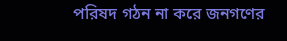পরিষদ গঠন না করে জনগণের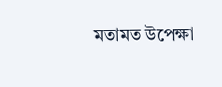মতামত উপেক্ষা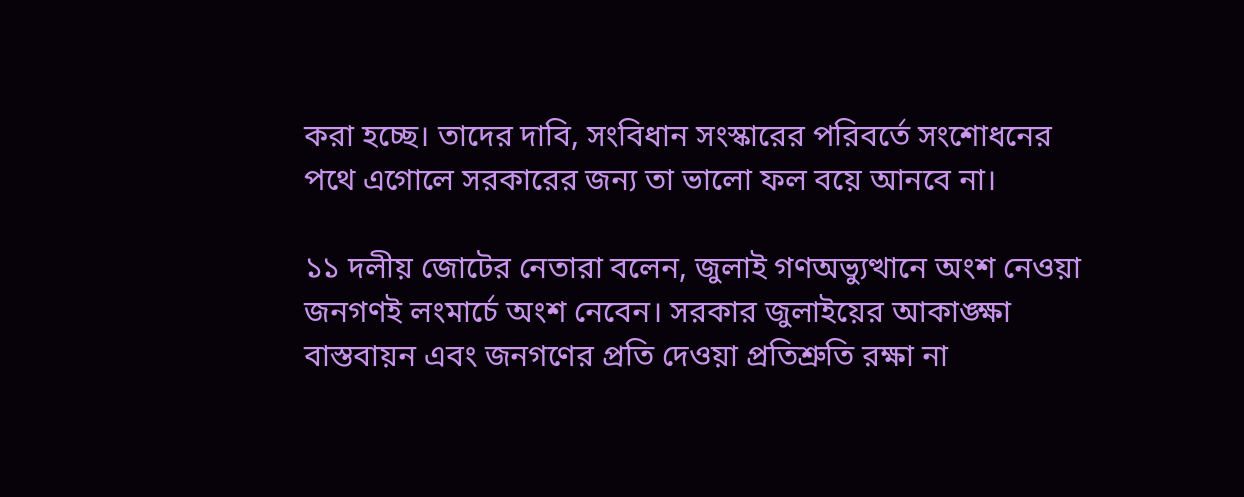করা হচ্ছে। তাদের দাবি, সংবিধান সংস্কারের পরিবর্তে সংশোধনের পথে এগোলে সরকারের জন্য তা ভালো ফল বয়ে আনবে না।

১১ দলীয় জোটের নেতারা বলেন, জুলাই গণঅভ্যুত্থানে অংশ নেওয়া জনগণই লংমার্চে অংশ নেবেন। সরকার জুলাইয়ের আকাঙ্ক্ষা বাস্তবায়ন এবং জনগণের প্রতি দেওয়া প্রতিশ্রুতি রক্ষা না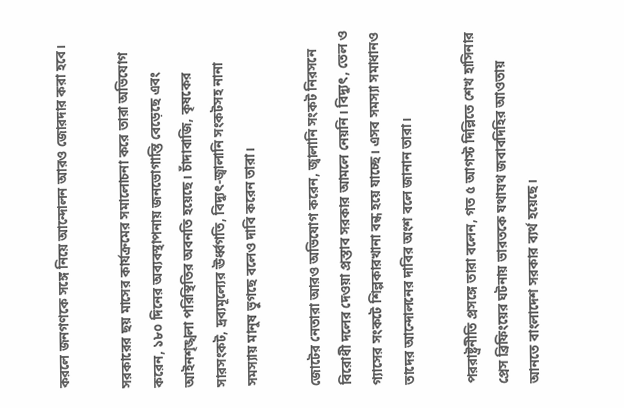করলে জনগণকে সঙ্গে নিয়ে আন্দোলন আরও জোরদার করা হবে।

সরকারের ছয় মাসের কার্যক্রমের সমালোচনা করে তারা অভিযোগ করেন, ১৮০ দিনের অব্যবস্থাপনায় জনভোগান্তি বেড়েছে এবং আইনশৃঙ্খলা পরিস্থিতির অবনতি হয়েছে। চাঁদাবাজি, কৃষকের সারসংকট, দ্রব্যমূল্যের ঊর্ধ্বগতি, বিদ্যুৎ-জ্বালানি সংকটসহ নানা সমস্যায় মানুষ ভুগছে বলেও দাবি করেন তারা।

জোটের নেতারা আরও অভিযোগ করেন, জ্বালানি সংকট নিরসনে বিরোধী দলের দেওয়া প্রস্তাব সরকার আমলে নেয়নি। বিদ্যুৎ, তেল ও গ্যাসের সংকটে শিল্পকারখানা বন্ধ হয়ে যাচ্ছে। এসব সমস্যা সমাধানও তাদের আন্দোলনের দাবির অংশ বলে জানান তারা।

পররাষ্ট্রনীতি প্রসঙ্গে তারা বলেন, গত ৫ আগস্ট দিল্লিতে শেখ হাসিনার প্রেস ব্রিফিংয়ের ঘটনায় ভারতকে যথাযথ জবাবদিহির আওতায় আনতে বাংলাদেশ সরকার ব্যর্থ হয়েছে।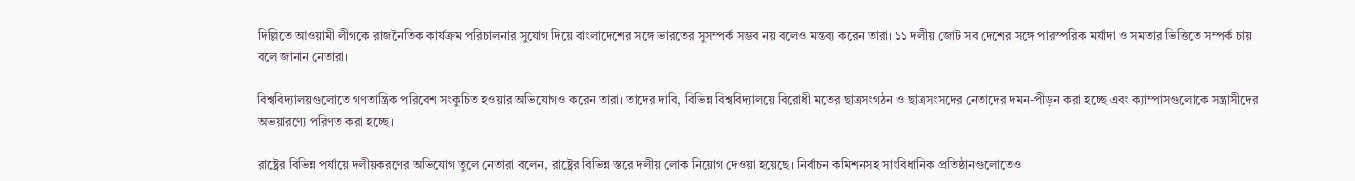দিল্লিতে আওয়ামী লীগকে রাজনৈতিক কার্যক্রম পরিচালনার সুযোগ দিয়ে বাংলাদেশের সঙ্গে ভারতের সুসম্পর্ক সম্ভব নয় বলেও মন্তব্য করেন তারা। ১১ দলীয় জোট সব দেশের সঙ্গে পারস্পরিক মর্যাদা ও সমতার ভিত্তিতে সম্পর্ক চায় বলে জানান নেতারা।

বিশ্ববিদ্যালয়গুলোতে গণতান্ত্রিক পরিবেশ সংকুচিত হওয়ার অভিযোগও করেন তারা। তাদের দাবি, বিভিন্ন বিশ্ববিদ্যালয়ে বিরোধী মতের ছাত্রসংগঠন ও ছাত্রসংসদের নেতাদের দমন-পীড়ন করা হচ্ছে এবং ক্যাম্পাসগুলোকে সন্ত্রাসীদের অভয়ারণ্যে পরিণত করা হচ্ছে।

রাষ্ট্রের বিভিন্ন পর্যায়ে দলীয়করণের অভিযোগ তুলে নেতারা বলেন, রাষ্ট্রের বিভিন্ন স্তরে দলীয় লোক নিয়োগ দেওয়া হয়েছে। নির্বাচন কমিশনসহ সাংবিধানিক প্রতিষ্ঠানগুলোতেও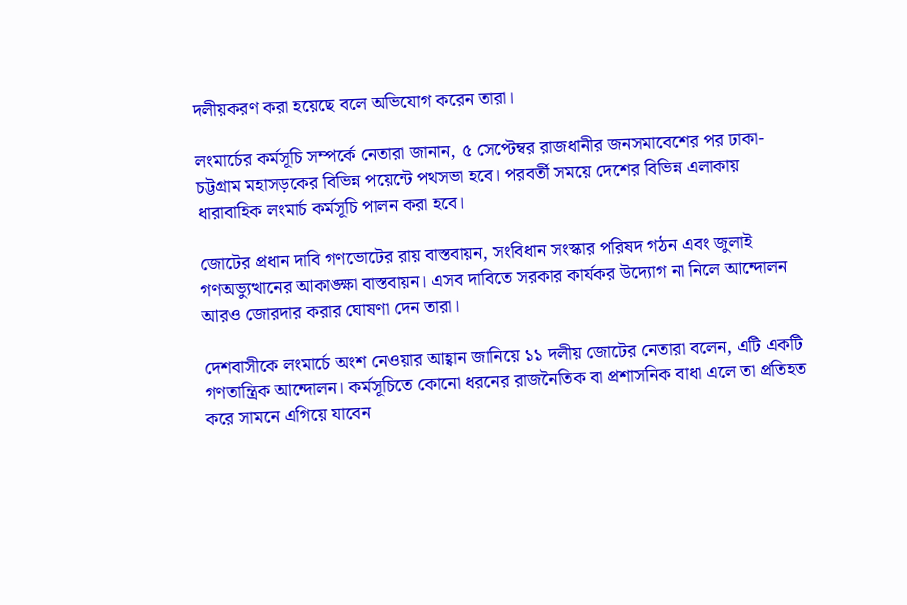দলীয়করণ করা হয়েছে বলে অভিযোগ করেন তারা।

লংমার্চের কর্মসূচি সম্পর্কে নেতারা জানান, ৫ সেপ্টেম্বর রাজধানীর জনসমাবেশের পর ঢাকা-চট্টগ্রাম মহাসড়কের বিভিন্ন পয়েন্টে পথসভা হবে। পরবর্তী সময়ে দেশের বিভিন্ন এলাকায় ধারাবাহিক লংমার্চ কর্মসূচি পালন করা হবে।

জোটের প্রধান দাবি গণভোটের রায় বাস্তবায়ন, সংবিধান সংস্কার পরিষদ গঠন এবং জুলাই গণঅভ্যুত্থানের আকাঙ্ক্ষা বাস্তবায়ন। এসব দাবিতে সরকার কার্যকর উদ্যোগ না নিলে আন্দোলন আরও জোরদার করার ঘোষণা দেন তারা।

দেশবাসীকে লংমার্চে অংশ নেওয়ার আহ্বান জানিয়ে ১১ দলীয় জোটের নেতারা বলেন, এটি একটি গণতান্ত্রিক আন্দোলন। কর্মসূচিতে কোনো ধরনের রাজনৈতিক বা প্রশাসনিক বাধা এলে তা প্রতিহত করে সামনে এগিয়ে যাবেন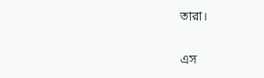তারা।

এস